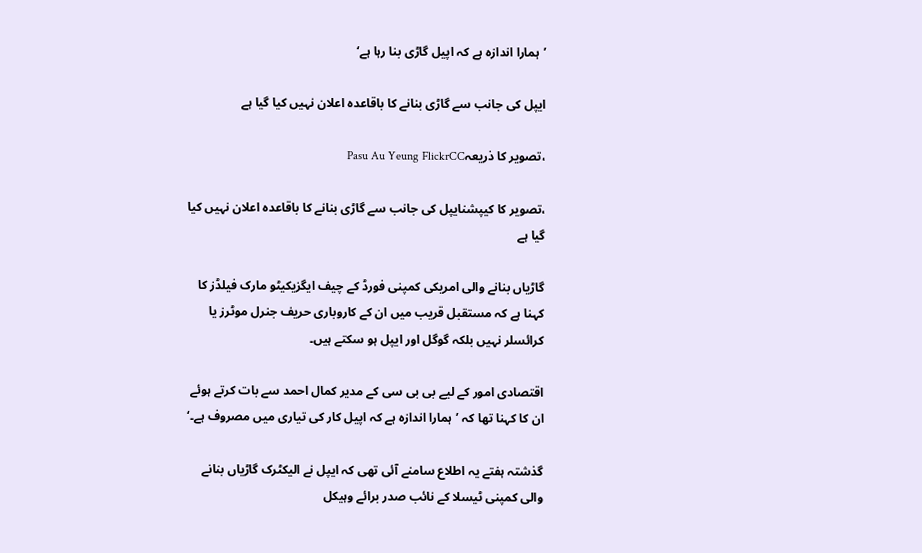’ہمارا اندازہ ہے کہ اپیل گاڑی بنا رہا ہے‘

ایپل کی جانب سے گاڑی بنانے کا باقاعدہ اعلان نہیں کیا گیا ہے

،تصویر کا ذریعہPasu Au Yeung FlickrCC

،تصویر کا کیپشنایپل کی جانب سے گاڑی بنانے کا باقاعدہ اعلان نہیں کیا گیا ہے

گاڑیاں بنانے والی امریکی کمپنی فورڈ کے چیف ایگزیکیٹو مارک فیلڈز کا کہنا ہے کہ مستقبل قریب میں ان کے کاروباری حریف جنرل موٹرز یا کرائسلر نہیں بلکہ گوگل اور ایپل ہو سکتے ہیں۔

اقتصادی امور کے لیے بی بی سی کے مدیر کمال احمد سے بات کرتے ہوئے ان کا کہنا تھا کہ ’ہمارا اندازہ ہے کہ اپیل کار کی تیاری میں مصروف ہے۔‘

گذشتہ ہفتے یہ اطلاع سامنے آئی تھی کہ ایپل نے الیکٹرک گاڑیاں بنانے والی کمپنی ٹیسلا کے نائب صدر برائے وہیکل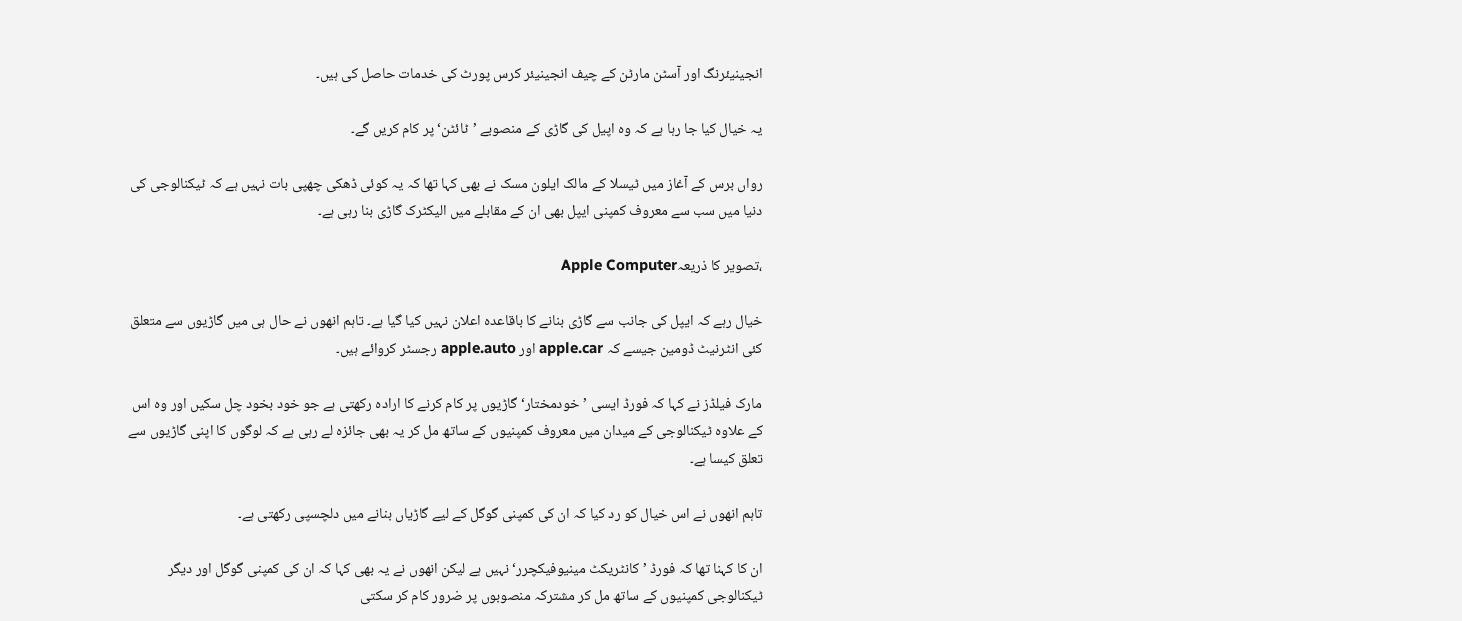انجینیئرنگ اور آسٹن مارٹن کے چیف انجینیئر کرس پورٹ کی خدمات حاصل کی ہیں۔

یہ خیال کیا جا رہا ہے کہ وہ اپیل کی گاڑی کے منصوبے ’ٹائٹن‘ پر کام کریں گے۔

رواں برس کے آغاز میں ٹیسلا کے مالک ایلون مسک نے بھی کہا تھا کہ یہ کوئی ڈھکی چھپی بات نہیں ہے کہ ٹیکنالوجی کی دنیا میں سب سے معروف کمپنی ایپل بھی ان کے مقابلے میں الیکٹرک گاڑی بنا رہی ہے۔

،تصویر کا ذریعہApple Computer

خیال رہے کہ ایپل کی جانب سے گاڑی بنانے کا باقاعدہ اعلان نہیں کیا گیا ہے۔ تاہم انھوں نے حال ہی میں گاڑیوں سے متعلق کئی انٹرنیٹ ڈومین جیسے کہ apple.car اور apple.auto رجسٹر کروائے ہیں۔

مارک فیلڈز نے کہا کہ فورڈ ایسی ’خودمختار‘ گاڑیوں پر کام کرنے کا ارادہ رکھتی ہے جو خود بخود چل سکیں اور وہ اس کے علاوہ ٹیکنالوجی کے میدان میں معروف کمپنیوں کے ساتھ مل کر یہ بھی جائزہ لے رہی ہے کہ لوگوں کا اپنی گاڑیوں سے تعلق کیسا ہے۔

تاہم انھوں نے اس خیال کو رد کیا کہ ان کی کمپنی گوگل کے لیے گاڑیاں بنانے میں دلچسپی رکھتی ہے۔

ان کا کہنا تھا کہ فورڈ ’کانٹریکٹ مینیوفیکچرر‘ نہیں ہے لیکن انھوں نے یہ بھی کہا کہ ان کی کمپنی گوگل اور دیگر ٹیکنالوجی کمپنیوں کے ساتھ مل کر مشترکہ منصوبوں پر ضرور کام کر سکتی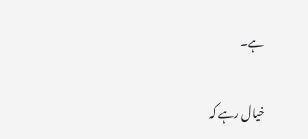ہے۔

خیال رہے کہ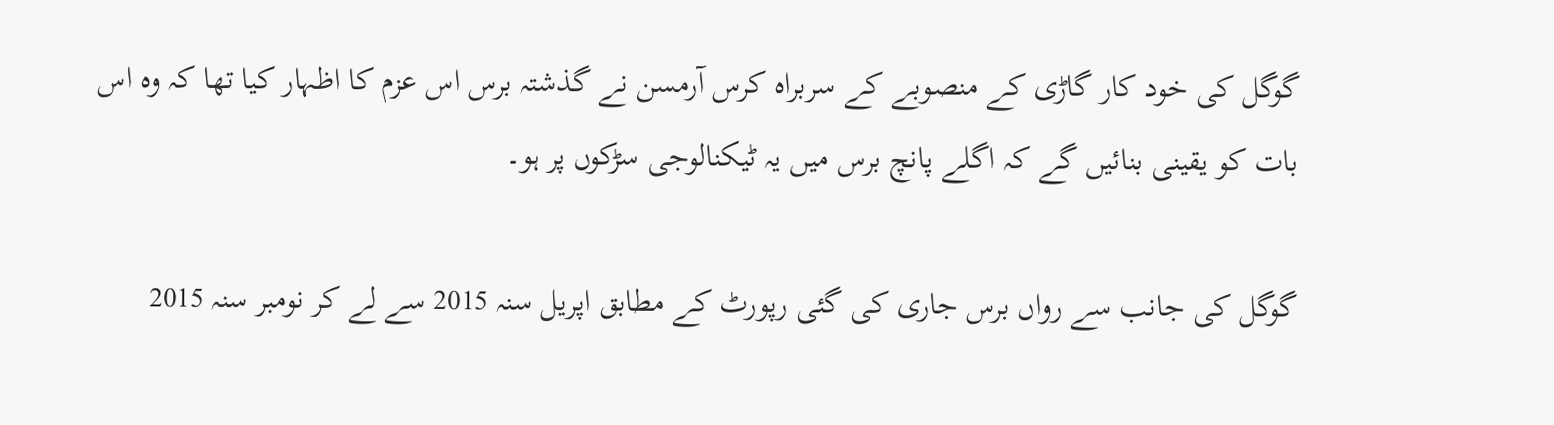گوگل کی خود کار گاڑی کے منصوبے کے سربراہ کرس آرمسن نے گذشتہ برس اس عزم کا اظہار کیا تھا کہ وہ اس بات کو یقینی بنائیں گے کہ اگلے پانچ برس میں یہ ٹیکنالوجی سڑکوں پر ہو۔

گوگل کی جانب سے رواں برس جاری کی گئی رپورٹ کے مطابق اپریل سنہ 2015 سے لے کر نومبر سنہ 2015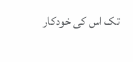تک اس کی خودکار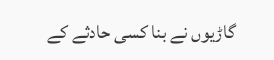گاڑیوں نے بنا کسی حادثے کے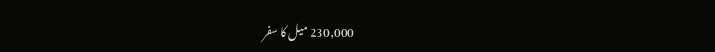230,000 میل کا سفر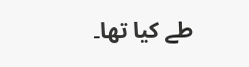طے کیا تھا۔